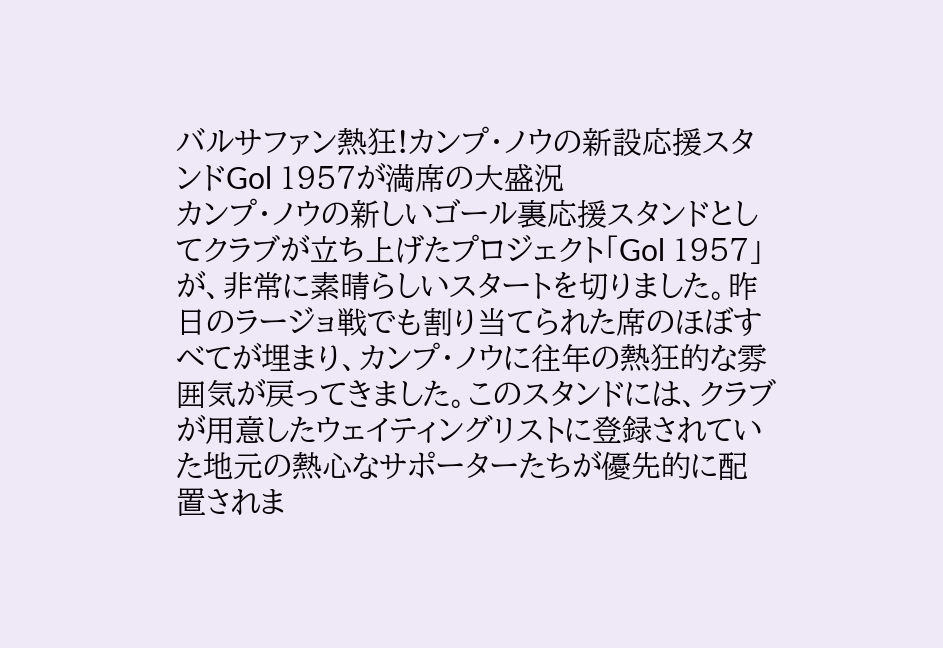バルサファン熱狂!カンプ・ノウの新設応援スタンドGol 1957が満席の大盛況
カンプ・ノウの新しいゴール裏応援スタンドとしてクラブが立ち上げたプロジェクト「Gol 1957」が、非常に素晴らしいスタートを切りました。昨日のラージョ戦でも割り当てられた席のほぼすべてが埋まり、カンプ・ノウに往年の熱狂的な雰囲気が戻ってきました。このスタンドには、クラブが用意したウェイティングリストに登録されていた地元の熱心なサポーターたちが優先的に配置されま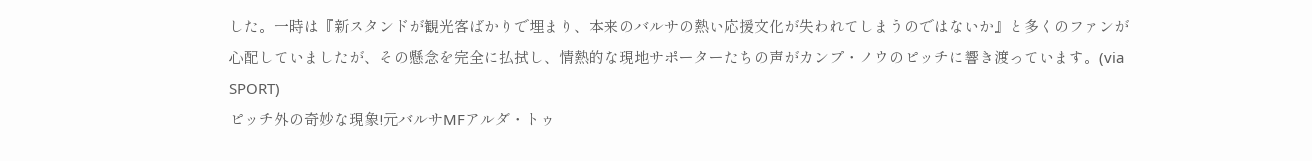した。一時は『新スタンドが観光客ばかりで埋まり、本来のバルサの熱い応援文化が失われてしまうのではないか』と多くのファンが心配していましたが、その懸念を完全に払拭し、情熱的な現地サポーターたちの声がカンプ・ノウのピッチに響き渡っています。(via SPORT)
ピッチ外の奇妙な現象!元バルサMFアルダ・トゥ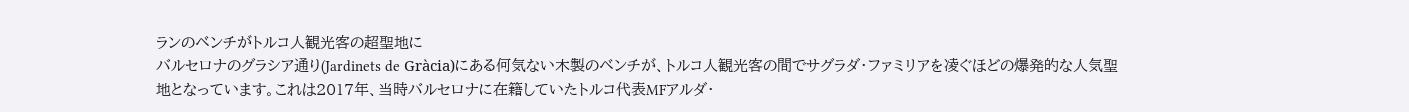ランのベンチがトルコ人観光客の超聖地に
バルセロナのグラシア通り(Jardinets de Gràcia)にある何気ない木製のベンチが、トルコ人観光客の間でサグラダ・ファミリアを凌ぐほどの爆発的な人気聖地となっています。これは2017年、当時バルセロナに在籍していたトルコ代表MFアルダ・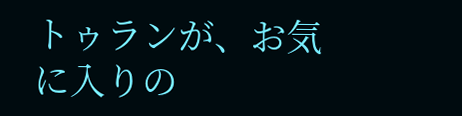トゥランが、お気に入りの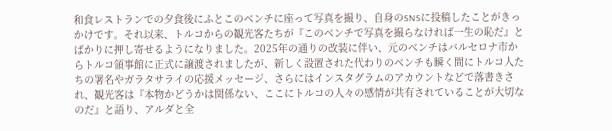和食レストランでの夕食後にふとこのベンチに座って写真を撮り、自身のSNSに投稿したことがきっかけです。それ以来、トルコからの観光客たちが『このベンチで写真を撮らなければ一生の恥だ』とばかりに押し寄せるようになりました。2025年の通りの改装に伴い、元のベンチはバルセロナ市からトルコ領事館に正式に譲渡されましたが、新しく設置された代わりのベンチも瞬く間にトルコ人たちの署名やガラタサライの応援メッセージ、さらにはインスタグラムのアカウントなどで落書きされ、観光客は『本物かどうかは関係ない、ここにトルコの人々の感情が共有されていることが大切なのだ』と語り、アルダと全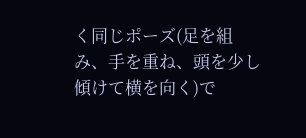く同じポーズ(足を組み、手を重ね、頭を少し傾けて横を向く)で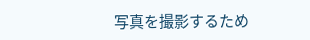写真を撮影するため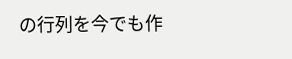の行列を今でも作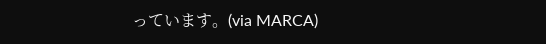っています。(via MARCA)